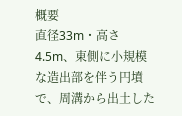概要
直径33m・高さ4.5m、東側に小規模な造出部を伴う円墳で、周溝から出土した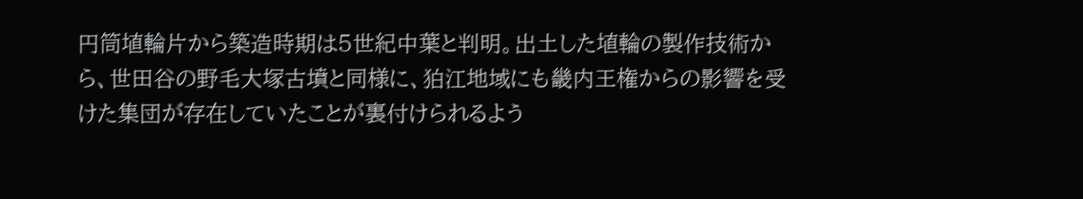円筒埴輪片から築造時期は5世紀中葉と判明。出土した埴輪の製作技術から、世田谷の野毛大塚古墳と同様に、狛江地域にも畿内王権からの影響を受けた集団が存在していたことが裏付けられるよう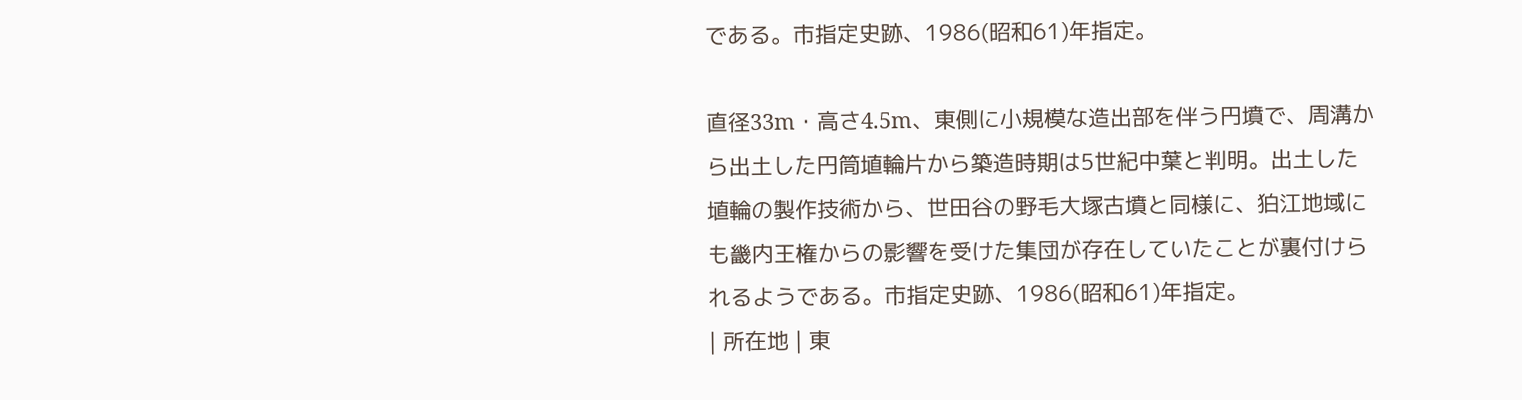である。市指定史跡、1986(昭和61)年指定。

直径33m・高さ4.5m、東側に小規模な造出部を伴う円墳で、周溝から出土した円筒埴輪片から築造時期は5世紀中葉と判明。出土した埴輪の製作技術から、世田谷の野毛大塚古墳と同様に、狛江地域にも畿内王権からの影響を受けた集団が存在していたことが裏付けられるようである。市指定史跡、1986(昭和61)年指定。
| 所在地 | 東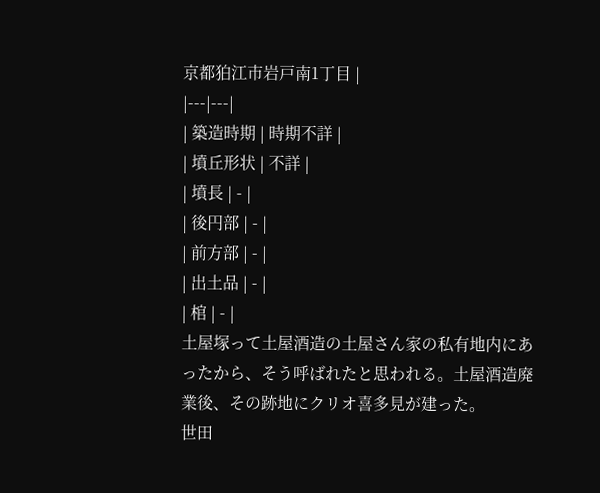京都狛江市岩戸南1丁目 |
|---|---|
| 築造時期 | 時期不詳 |
| 墳丘形状 | 不詳 |
| 墳長 | - |
| 後円部 | - |
| 前方部 | - |
| 出土品 | - |
| 棺 | - |
土屋塚って土屋酒造の土屋さん家の私有地内にあったから、そう呼ばれたと思われる。土屋酒造廃業後、その跡地にクリオ喜多見が建った。
世田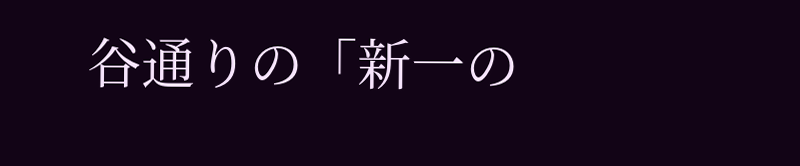谷通りの「新一の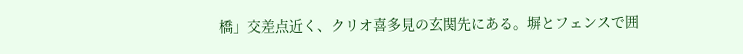橋」交差点近く、クリオ喜多見の玄関先にある。塀とフェンスで囲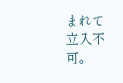まれて立入不可。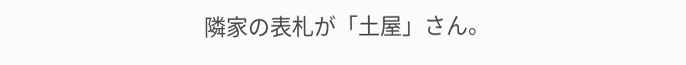隣家の表札が「土屋」さん。